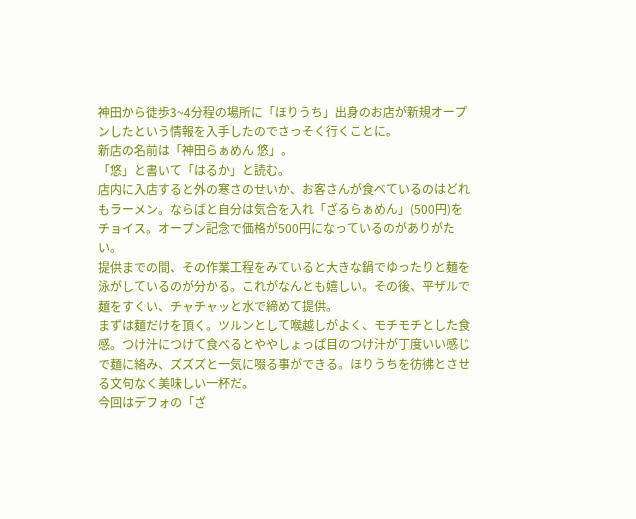神田から徒歩3~4分程の場所に「ほりうち」出身のお店が新規オープンしたという情報を入手したのでさっそく行くことに。
新店の名前は「神田らぁめん 悠」。
「悠」と書いて「はるか」と読む。
店内に入店すると外の寒さのせいか、お客さんが食べているのはどれもラーメン。ならばと自分は気合を入れ「ざるらぁめん」(500円)をチョイス。オープン記念で価格が500円になっているのがありがたい。
提供までの間、その作業工程をみていると大きな鍋でゆったりと麺を泳がしているのが分かる。これがなんとも嬉しい。その後、平ザルで麺をすくい、チャチャッと水で締めて提供。
まずは麺だけを頂く。ツルンとして喉越しがよく、モチモチとした食感。つけ汁につけて食べるとややしょっぱ目のつけ汁が丁度いい感じで麺に絡み、ズズズと一気に啜る事ができる。ほりうちを彷彿とさせる文句なく美味しい一杯だ。
今回はデフォの「ざ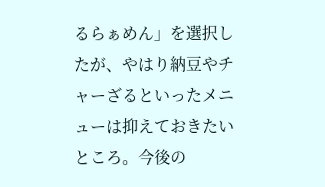るらぁめん」を選択したが、やはり納豆やチャーざるといったメニューは抑えておきたいところ。今後の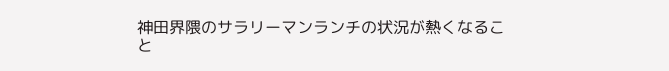神田界隈のサラリーマンランチの状況が熱くなること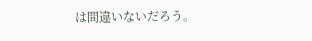は間違いないだろう。